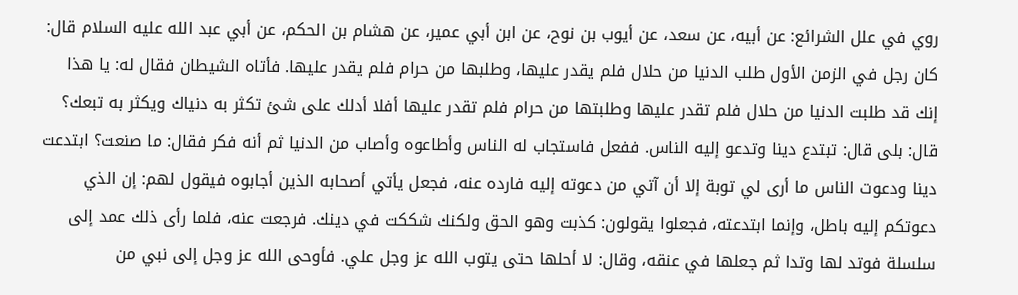روي في علل الشرائع: عن أبيه، عن سعد، عن أيوب بن نوح، عن ابن أبي عمير، عن هشام بن الحكم، عن أبي عبد الله عليه السلام قال: كان رجل في الزمن الأول طلب الدنيا من حلال فلم يقدر عليها، وطلبها من حرام فلم يقدر عليها. فأتاه الشيطان فقال له: يا هذا إنك قد طلبت الدنيا من حلال فلم تقدر عليها وطلبتها من حرام فلم تقدر عليها أفلا أدلك على شئ تكثر به دنياك ويكثر به تبعك؟ قال: بلى قال: تبتدع دينا وتدعو إليه الناس. ففعل فاستجاب له الناس وأطاعوه وأصاب من الدنيا ثم أنه فكر فقال: ما صنعت؟ ابتدعت دينا ودعوت الناس ما أرى لي توبة إلا أن آتي من دعوته إليه فارده عنه، فجعل يأتي أصحابه الذين أجابوه فيقول لهم: إن الذي دعوتكم إليه باطل، وإنما ابتدعته، فجعلوا يقولون: كذبت وهو الحق ولكنك شككت في دينك. فرجعت عنه، فلما رأى ذلك عمد إلى سلسلة فوتد لها وتدا ثم جعلها في عنقه، وقال: لا أحلها حتى يتوب الله عز وجل علي. فأوحى الله عز وجل إلى نبي من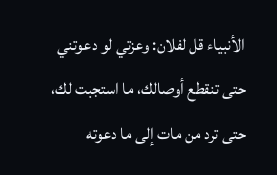الأنبياء قل لفلان: وعزتي لو دعوتني حتى تنقطع أوصالك، ما استجبت لك، حتى ترد من مات إلى ما دعوته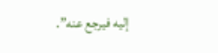إليه فيرجع عنه”.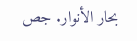بحار الأنوار. جص